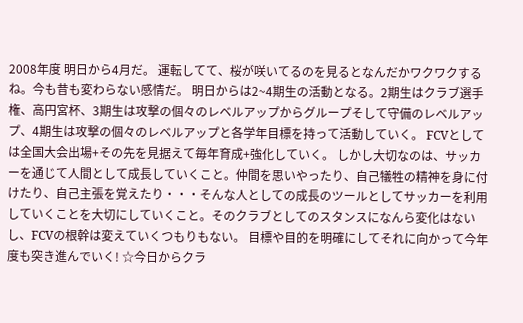2008年度 明日から4月だ。 運転してて、桜が咲いてるのを見るとなんだかワクワクするね。今も昔も変わらない感情だ。 明日からは2~4期生の活動となる。2期生はクラブ選手権、高円宮杯、3期生は攻撃の個々のレベルアップからグループそして守備のレベルアップ、4期生は攻撃の個々のレベルアップと各学年目標を持って活動していく。 FCVとしては全国大会出場+その先を見据えて毎年育成+強化していく。 しかし大切なのは、サッカーを通じて人間として成長していくこと。仲間を思いやったり、自己犠牲の精神を身に付けたり、自己主張を覚えたり・・・そんな人としての成長のツールとしてサッカーを利用していくことを大切にしていくこと。そのクラブとしてのスタンスになんら変化はないし、FCVの根幹は変えていくつもりもない。 目標や目的を明確にしてそれに向かって今年度も突き進んでいく! ☆今日からクラ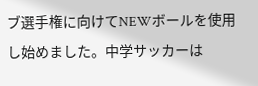ブ選手権に向けてNEWボールを使用し始めました。中学サッカーは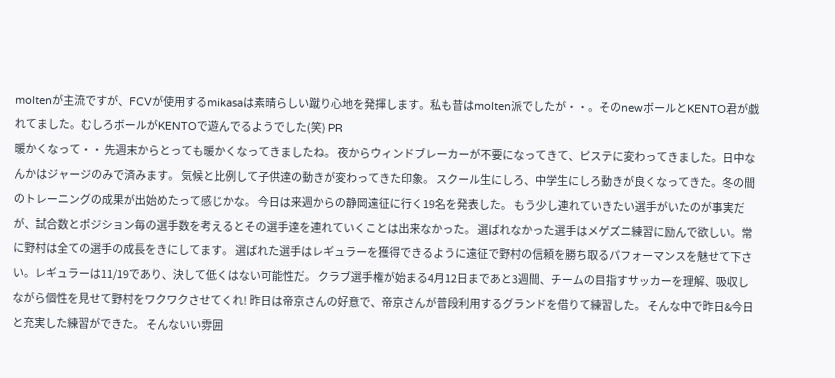moltenが主流ですが、FCVが使用するmikasaは素晴らしい蹴り心地を発揮します。私も昔はmolten派でしたが・・。そのnewボールとKENTO君が戯れてました。むしろボールがKENTOで遊んでるようでした(笑) PR
暖かくなって・・ 先週末からとっても暖かくなってきましたね。 夜からウィンドブレーカーが不要になってきて、ピステに変わってきました。日中なんかはジャージのみで済みます。 気候と比例して子供達の動きが変わってきた印象。 スクール生にしろ、中学生にしろ動きが良くなってきた。冬の間のトレーニングの成果が出始めたって感じかな。 今日は来週からの静岡遠征に行く19名を発表した。 もう少し連れていきたい選手がいたのが事実だが、試合数とポジション毎の選手数を考えるとその選手達を連れていくことは出来なかった。 選ばれなかった選手はメゲズニ練習に励んで欲しい。常に野村は全ての選手の成長をきにしてます。 選ばれた選手はレギュラーを獲得できるように遠征で野村の信頼を勝ち取るパフォーマンスを魅せて下さい。レギュラーは11/19であり、決して低くはない可能性だ。 クラブ選手権が始まる4月12日まであと3週間、チームの目指すサッカーを理解、吸収しながら個性を見せて野村をワクワクさせてくれ! 昨日は帝京さんの好意で、帝京さんが普段利用するグランドを借りて練習した。 そんな中で昨日&今日と充実した練習ができた。 そんないい雰囲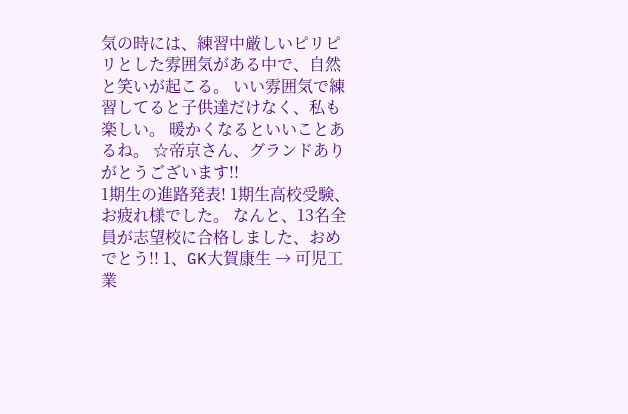気の時には、練習中厳しいピリピリとした雰囲気がある中で、自然と笑いが起こる。 いい雰囲気で練習してると子供達だけなく、私も楽しい。 暖かくなるといいことあるね。 ☆帝京さん、グランドありがとうございます!!
1期生の進路発表! 1期生高校受験、お疲れ様でした。 なんと、13名全員が志望校に合格しました、おめでとう!! 1、GK大賀康生 → 可児工業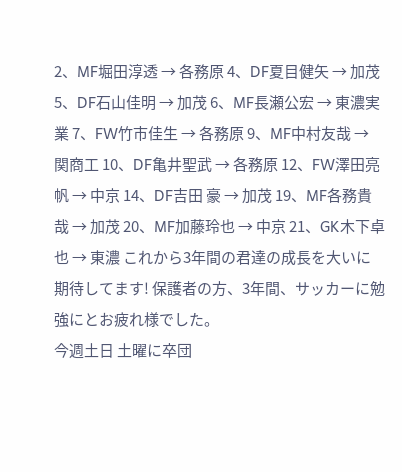2、MF堀田淳透 → 各務原 4、DF夏目健矢 → 加茂 5、DF石山佳明 → 加茂 6、MF長瀬公宏 → 東濃実業 7、FW竹市佳生 → 各務原 9、MF中村友哉 → 関商工 10、DF亀井聖武 → 各務原 12、FW澤田亮帆 → 中京 14、DF吉田 豪 → 加茂 19、MF各務貴哉 → 加茂 20、MF加藤玲也 → 中京 21、GK木下卓也 → 東濃 これから3年間の君達の成長を大いに期待してます! 保護者の方、3年間、サッカーに勉強にとお疲れ様でした。
今週土日 土曜に卒団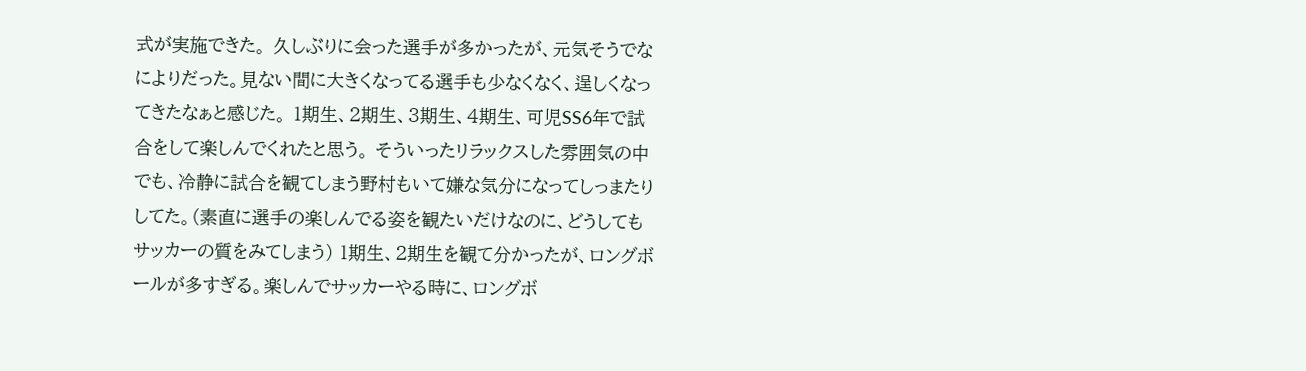式が実施できた。 久しぶりに会った選手が多かったが、元気そうでなによりだった。見ない間に大きくなってる選手も少なくなく、逞しくなってきたなぁと感じた。 1期生、2期生、3期生、4期生、可児SS6年で試合をして楽しんでくれたと思う。 そういったリラックスした雰囲気の中でも、冷静に試合を観てしまう野村もいて嫌な気分になってしっまたりしてた。(素直に選手の楽しんでる姿を観たいだけなのに、どうしてもサッカーの質をみてしまう) 1期生、2期生を観て分かったが、ロングボールが多すぎる。楽しんでサッカーやる時に、ロングボ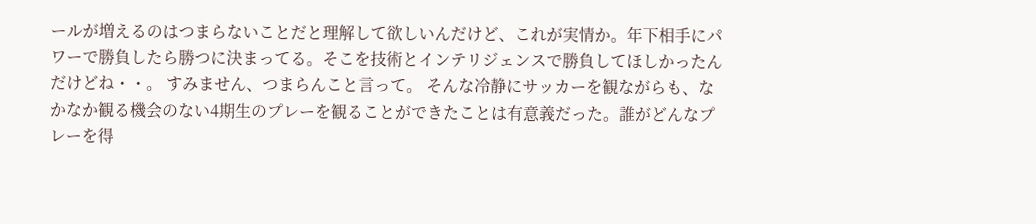ールが増えるのはつまらないことだと理解して欲しいんだけど、これが実情か。年下相手にパワーで勝負したら勝つに決まってる。そこを技術とインテリジェンスで勝負してほしかったんだけどね・・。 すみません、つまらんこと言って。 そんな冷静にサッカーを観ながらも、なかなか観る機会のない4期生のプレーを観ることができたことは有意義だった。誰がどんなプレーを得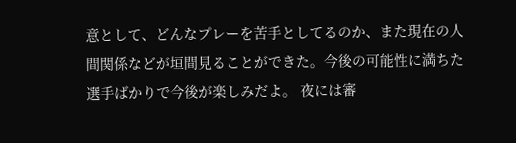意として、どんなプレーを苦手としてるのか、また現在の人間関係などが垣間見ることができた。今後の可能性に満ちた選手ばかりで今後が楽しみだよ。 夜には審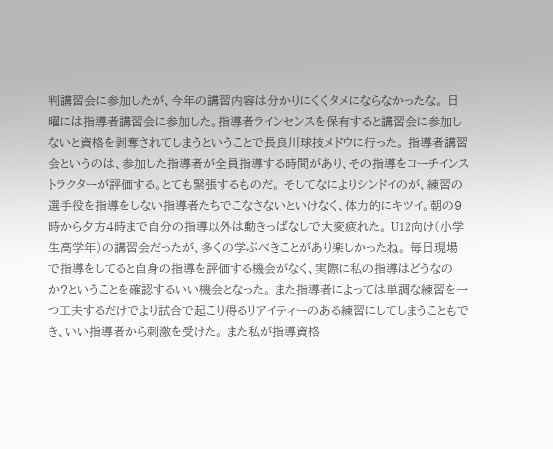判講習会に参加したが、今年の講習内容は分かりにくくタメにならなかったな。 日曜には指導者講習会に参加した。指導者ラインセンスを保有すると講習会に参加しないと資格を剥奪されてしまうということで長良川球技メドウに行った。 指導者講習会というのは、参加した指導者が全員指導する時間があり、その指導をコーチインストラクターが評価する。とても緊張するものだ。 そしてなによりシンドイのが、練習の選手役を指導をしない指導者たちでこなさないといけなく、体力的にキツイ。朝の9時から夕方4時まで自分の指導以外は動きっぱなしで大変疲れた。 U12向け(小学生高学年)の講習会だったが、多くの学ぶべきことがあり楽しかったね。 毎日現場で指導をしてると自身の指導を評価する機会がなく、実際に私の指導はどうなのか?ということを確認するいい機会となった。 また指導者によっては単調な練習を一つ工夫するだけでより試合で起こり得るリアイティーのある練習にしてしまうこともでき、いい指導者から刺激を受けた。 また私が指導資格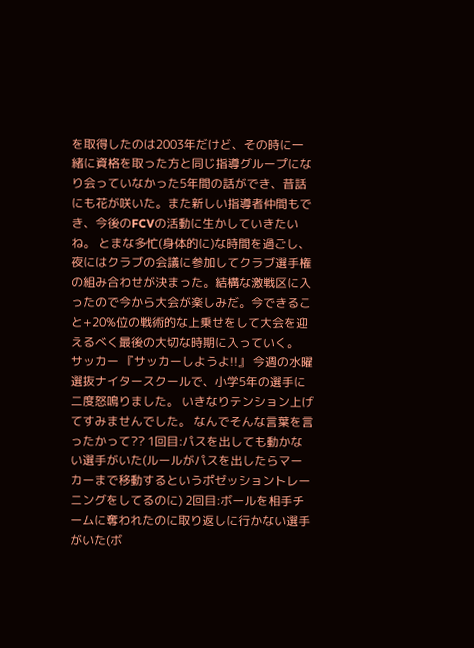を取得したのは2003年だけど、その時に一緒に資格を取った方と同じ指導グループになり会っていなかった5年間の話ができ、昔話にも花が咲いた。また新しい指導者仲間もでき、今後のFCVの活動に生かしていきたいね。 とまな多忙(身体的に)な時間を過ごし、夜にはクラブの会議に参加してクラブ選手権の組み合わせが決まった。結構な激戦区に入ったので今から大会が楽しみだ。今できること+20%位の戦術的な上乗せをして大会を迎えるべく最後の大切な時期に入っていく。
サッカー 『サッカーしようよ!!』 今週の水曜選抜ナイタースクールで、小学5年の選手に二度怒鳴りました。 いきなりテンション上げてすみませんでした。 なんでそんな言葉を言ったかって?? 1回目:パスを出しても動かない選手がいた(ルールがパスを出したらマーカーまで移動するというポゼッショントレーニングをしてるのに) 2回目:ボールを相手チームに奪われたのに取り返しに行かない選手がいた(ボ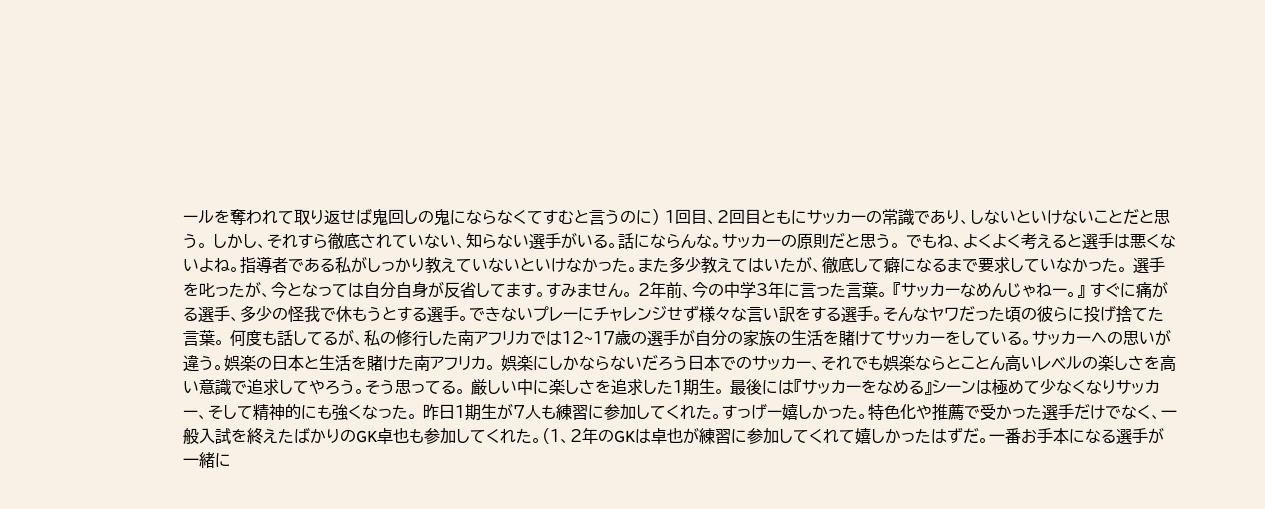ールを奪われて取り返せば鬼回しの鬼にならなくてすむと言うのに) 1回目、2回目ともにサッカーの常識であり、しないといけないことだと思う。 しかし、それすら徹底されていない、知らない選手がいる。話にならんな。サッカーの原則だと思う。 でもね、よくよく考えると選手は悪くないよね。指導者である私がしっかり教えていないといけなかった。また多少教えてはいたが、徹底して癖になるまで要求していなかった。 選手を叱ったが、今となっては自分自身が反省してます。すみません。 2年前、今の中学3年に言った言葉。 『サッカーなめんじゃねー。』 すぐに痛がる選手、多少の怪我で休もうとする選手。できないプレーにチャレンジせず様々な言い訳をする選手。そんなヤワだった頃の彼らに投げ捨てた言葉。 何度も話してるが、私の修行した南アフリカでは12~17歳の選手が自分の家族の生活を賭けてサッカーをしている。サッカーへの思いが違う。娯楽の日本と生活を賭けた南アフリカ。 娯楽にしかならないだろう日本でのサッカー、それでも娯楽ならとことん高いレベルの楽しさを高い意識で追求してやろう。そう思ってる。 厳しい中に楽しさを追求した1期生。 最後には『サッカーをなめる』シーンは極めて少なくなりサッカー、そして精神的にも強くなった。 昨日1期生が7人も練習に参加してくれた。すっげー嬉しかった。特色化や推薦で受かった選手だけでなく、一般入試を終えたばかりのGK卓也も参加してくれた。(1、2年のGKは卓也が練習に参加してくれて嬉しかったはずだ。一番お手本になる選手が一緒に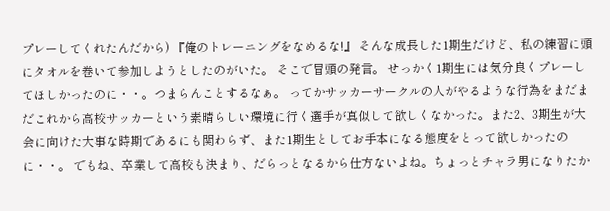プレーしてくれたんだから) 『俺のトレーニングをなめるな!』 そんな成長した1期生だけど、私の練習に頭にタオルを巻いて参加しようとしたのがいた。 そこで冒頭の発言。 せっかく1期生には気分良くプレーしてほしかったのに・・。つまらんことするなぁ。 ってかサッカーサークルの人がやるような行為をまだまだこれから高校サッカーという素晴らしい環境に行く選手が真似して欲しくなかった。また2、3期生が大会に向けた大事な時期であるにも関わらず、また1期生としてお手本になる態度をとって欲しかったのに・・。 でもね、卒業して高校も決まり、だらっとなるから仕方ないよね。ちょっとチャラ男になりたか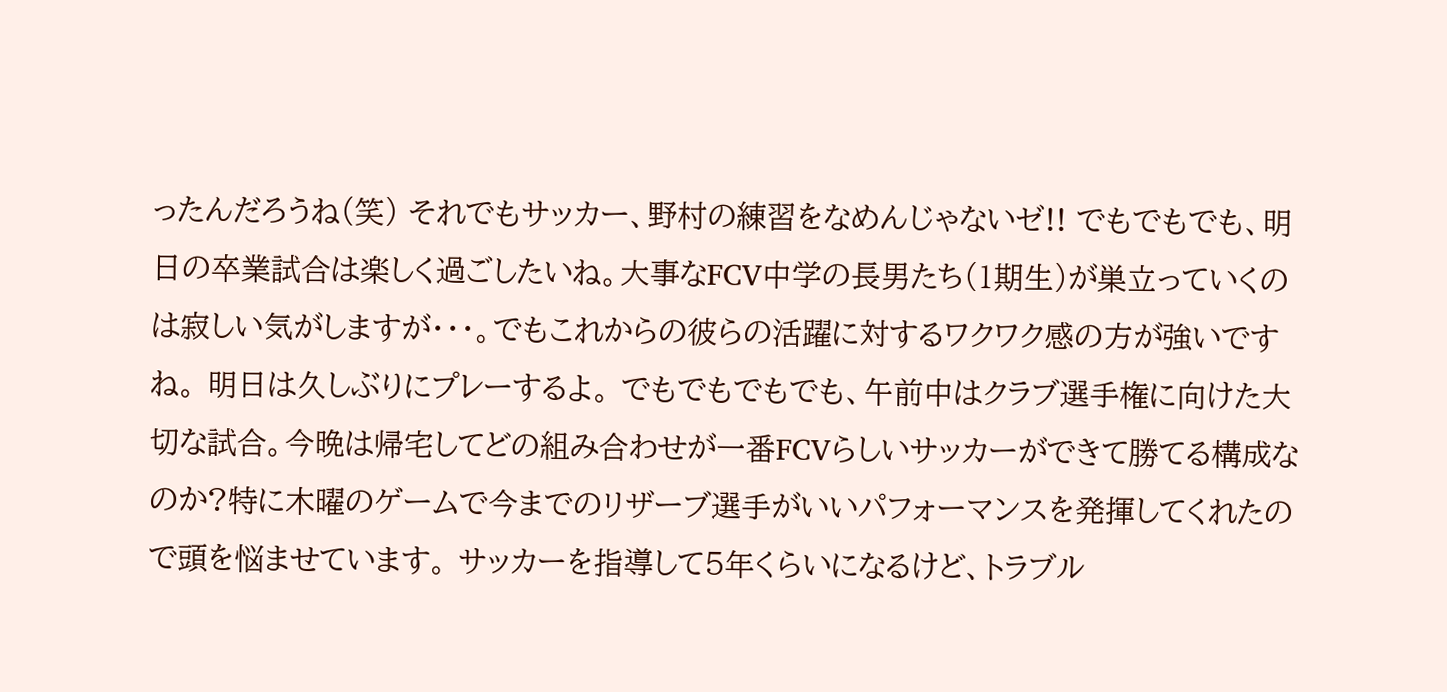ったんだろうね(笑) それでもサッカー、野村の練習をなめんじゃないゼ!! でもでもでも、明日の卒業試合は楽しく過ごしたいね。大事なFCV中学の長男たち(1期生)が巣立っていくのは寂しい気がしますが・・・。でもこれからの彼らの活躍に対するワクワク感の方が強いですね。 明日は久しぶりにプレーするよ。 でもでもでもでも、午前中はクラブ選手権に向けた大切な試合。今晩は帰宅してどの組み合わせが一番FCVらしいサッカーができて勝てる構成なのか?特に木曜のゲームで今までのリザーブ選手がいいパフォーマンスを発揮してくれたので頭を悩ませています。 サッカーを指導して5年くらいになるけど、トラブル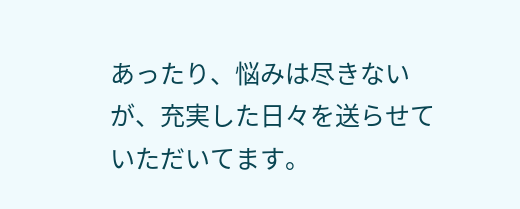あったり、悩みは尽きないが、充実した日々を送らせていただいてます。